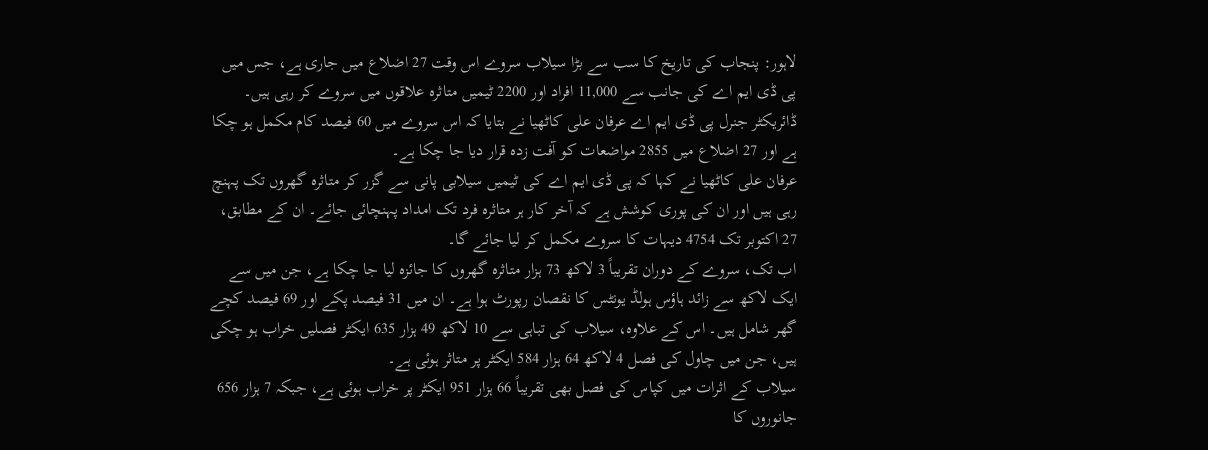لاہور: پنجاب کی تاریخ کا سب سے بڑا سیلاب سروے اس وقت 27 اضلاع میں جاری ہے، جس میں پی ڈی ایم اے کی جانب سے 11,000 افراد اور 2200 ٹیمیں متاثرہ علاقوں میں سروے کر رہی ہیں۔ ڈائریکٹر جنرل پی ڈی ایم اے عرفان علی کاٹھیا نے بتایا کہ اس سروے میں 60 فیصد کام مکمل ہو چکا ہے اور 27 اضلاع میں 2855 مواضعات کو آفت زدہ قرار دیا جا چکا ہے۔
عرفان علی کاٹھیا نے کہا کہ پی ڈی ایم اے کی ٹیمیں سیلابی پانی سے گزر کر متاثرہ گھروں تک پہنچ رہی ہیں اور ان کی پوری کوشش ہے کہ آخر کار ہر متاثرہ فرد تک امداد پہنچائی جائے۔ ان کے مطابق، 27 اکتوبر تک 4754 دیہات کا سروے مکمل کر لیا جائے گا۔
اب تک، سروے کے دوران تقریباً 3 لاکھ 73 ہزار متاثرہ گھروں کا جائزہ لیا جا چکا ہے، جن میں سے ایک لاکھ سے زائد ہاؤس ہولڈ یونٹس کا نقصان رپورٹ ہوا ہے۔ ان میں 31 فیصد پکے اور 69 فیصد کچے گھر شامل ہیں۔ اس کے علاوہ، سیلاب کی تباہی سے 10 لاکھ 49 ہزار 635 ایکٹر فصلیں خراب ہو چکی ہیں، جن میں چاول کی فصل 4 لاکھ 64 ہزار 584 ایکٹر پر متاثر ہوئی ہے۔
سیلاب کے اثرات میں کپاس کی فصل بھی تقریباً 66 ہزار 951 ایکٹر پر خراب ہوئی ہے، جبکہ 7 ہزار 656 جانوروں کا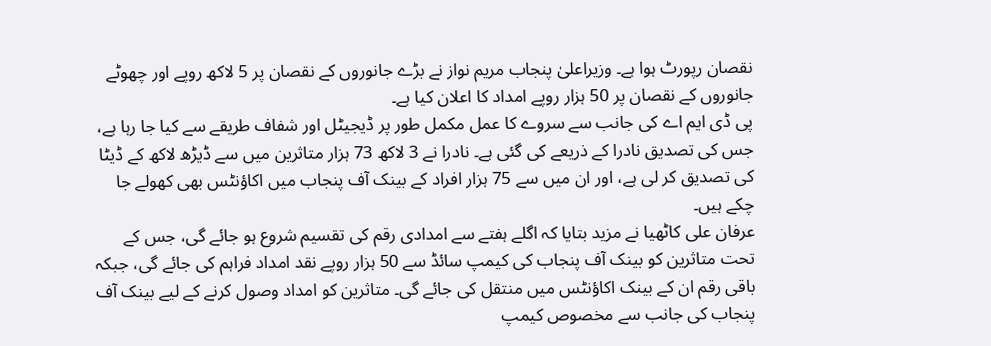نقصان رپورٹ ہوا ہے۔ وزیراعلیٰ پنجاب مریم نواز نے بڑے جانوروں کے نقصان پر 5 لاکھ روپے اور چھوٹے جانوروں کے نقصان پر 50 ہزار روپے امداد کا اعلان کیا ہے۔
پی ڈی ایم اے کی جانب سے سروے کا عمل مکمل طور پر ڈیجیٹل اور شفاف طریقے سے کیا جا رہا ہے، جس کی تصدیق نادرا کے ذریعے کی گئی ہے۔ نادرا نے 3 لاکھ 73 ہزار متاثرین میں سے ڈیڑھ لاکھ کے ڈیٹا کی تصدیق کر لی ہے، اور ان میں سے 75 ہزار افراد کے بینک آف پنجاب میں اکاؤنٹس بھی کھولے جا چکے ہیں۔
عرفان علی کاٹھیا نے مزید بتایا کہ اگلے ہفتے سے امدادی رقم کی تقسیم شروع ہو جائے گی، جس کے تحت متاثرین کو بینک آف پنجاب کی کیمپ سائڈ سے 50 ہزار روپے نقد امداد فراہم کی جائے گی، جبکہ باقی رقم ان کے بینک اکاؤنٹس میں منتقل کی جائے گی۔ متاثرین کو امداد وصول کرنے کے لیے بینک آف پنجاب کی جانب سے مخصوص کیمپ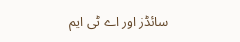سائڈز اور اے ٹی ایم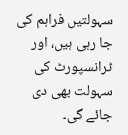سہولتیں فراہم کی جا رہی ہیں، اور ٹرانسپورٹ کی سہولت بھی دی جائے گی۔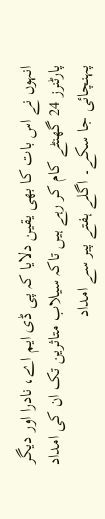انہوں نے اس بات کا بھی یقین دلایا کہ پی ڈی ایم اے، نادرا اور دیگر پارٹنرز 24 گھنٹے کام کر رہے ہیں تاکہ سیلاب متاثرین تک ان کی امداد پہنچائی جا سکے۔ اگلے ہفتے پیر سے امداد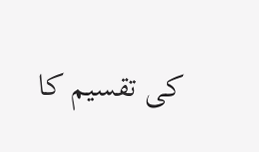کی تقسیم کا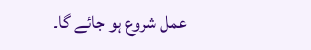عمل شروع ہو جائے گا۔